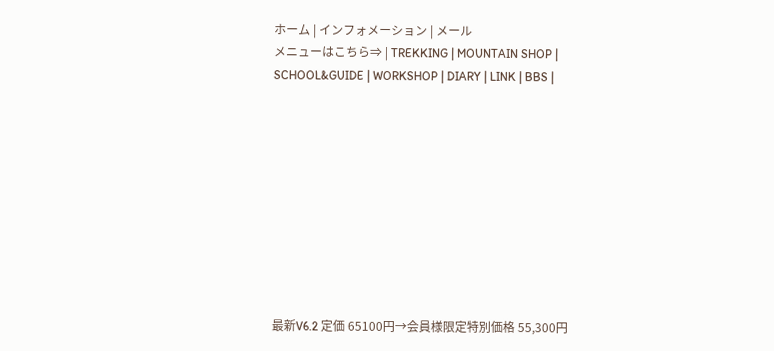ホーム | インフォメーション | メール
メニューはこちら⇒ | TREKKING | MOUNTAIN SHOP | SCHOOL&GUIDE | WORKSHOP | DIARY | LINK | BBS |










最新V6.2 定価 65100円→会員様限定特別価格 55,300円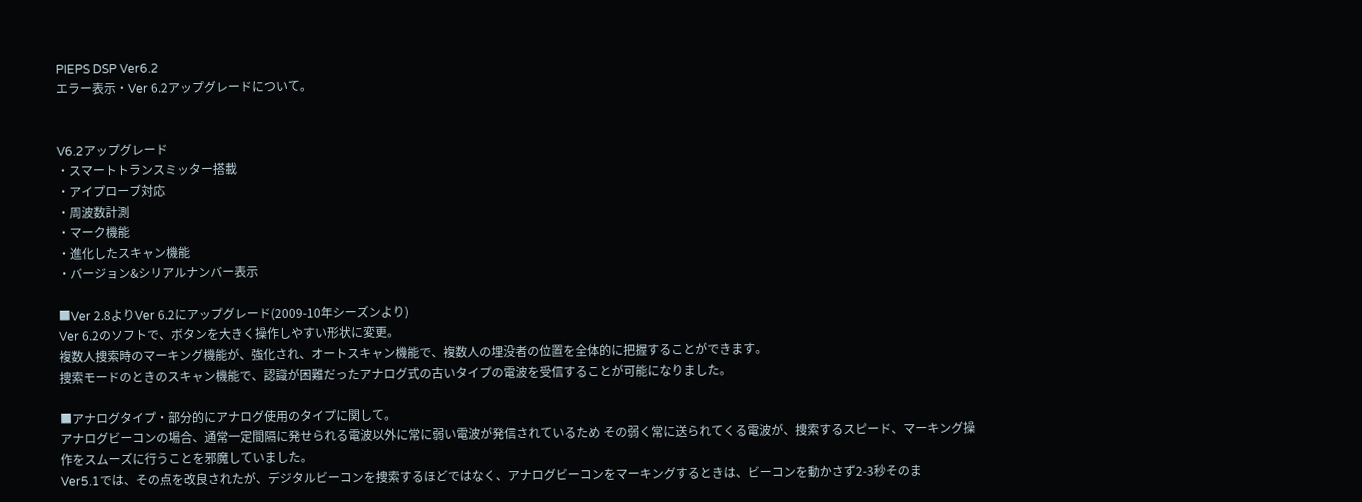PIEPS DSP Ver6.2
エラー表示・Ver 6.2アップグレードについて。


V6.2アップグレード
・スマートトランスミッター搭載
・アイプローブ対応
・周波数計測
・マーク機能
・進化したスキャン機能
・バージョン&シリアルナンバー表示

■Ver 2.8よりVer 6.2にアップグレード(2009-10年シーズンより)
Ver 6.2のソフトで、ボタンを大きく操作しやすい形状に変更。
複数人捜索時のマーキング機能が、強化され、オートスキャン機能で、複数人の埋没者の位置を全体的に把握することができます。
捜索モードのときのスキャン機能で、認識が困難だったアナログ式の古いタイプの電波を受信することが可能になりました。

■アナログタイプ・部分的にアナログ使用のタイプに関して。
アナログビーコンの場合、通常一定間隔に発せられる電波以外に常に弱い電波が発信されているため その弱く常に送られてくる電波が、捜索するスピード、マーキング操作をスムーズに行うことを邪魔していました。
Ver5.1では、その点を改良されたが、デジタルビーコンを捜索するほどではなく、アナログビーコンをマーキングするときは、ビーコンを動かさず2-3秒そのま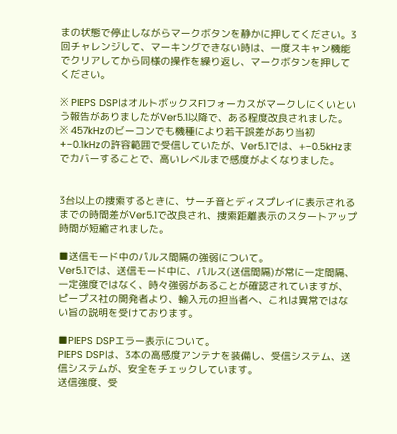まの状態で停止しながらマークボタンを静かに押してください。3回チャレンジして、マーキングできない時は、一度スキャン機能でクリアしてから同様の操作を繰り返し、マークボタンを押してください。

※ PIEPS DSPはオルトボックスF1フォーカスがマークしにくいという報告がありましたがVer5.1以降で、ある程度改良されました。
※ 457kHzのビーコンでも機種により若干誤差があり当初 +−0.1kHzの許容範囲で受信していたが、Ver5.1では、+−0.5kHzまでカバーすることで、高いレベルまで感度がよくなりました。


3台以上の捜索するときに、サーチ音とディスプレイに表示されるまでの時間差がVer5.1で改良され、捜索距離表示のスタートアップ時間が短縮されました。

■送信モード中のパルス間隔の強弱について。
Ver5.1では、送信モード中に、パルス(送信間隔)が常に一定間隔、一定強度ではなく、時々強弱があることが確認されていますが、ピープス社の開発者より、輸入元の担当者へ、これは異常ではない旨の説明を受けております。

■PIEPS DSPエラー表示について。
PIEPS DSPは、3本の高感度アンテナを装備し、受信システム、送信システムが、安全をチェックしています。
送信強度、受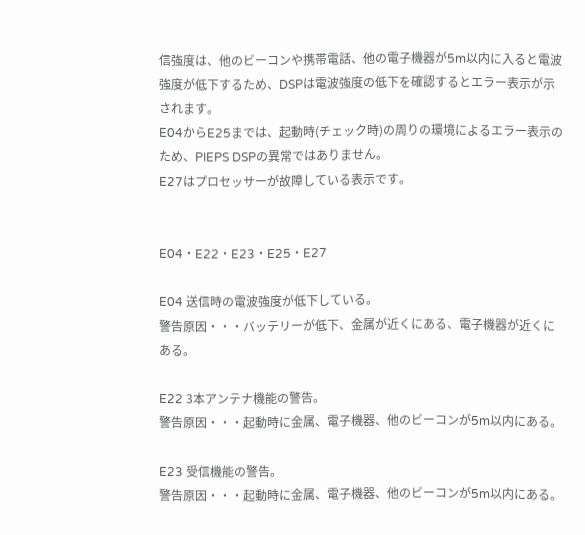信強度は、他のビーコンや携帯電話、他の電子機器が5m以内に入ると電波強度が低下するため、DSPは電波強度の低下を確認するとエラー表示が示されます。
E04からE25までは、起動時(チェック時)の周りの環境によるエラー表示のため、PIEPS DSPの異常ではありません。
E27はプロセッサーが故障している表示です。


E04・E22・E23・E25・E27

E04 送信時の電波強度が低下している。
警告原因・・・バッテリーが低下、金属が近くにある、電子機器が近くにある。

E22 3本アンテナ機能の警告。
警告原因・・・起動時に金属、電子機器、他のビーコンが5m以内にある。

E23 受信機能の警告。
警告原因・・・起動時に金属、電子機器、他のビーコンが5m以内にある。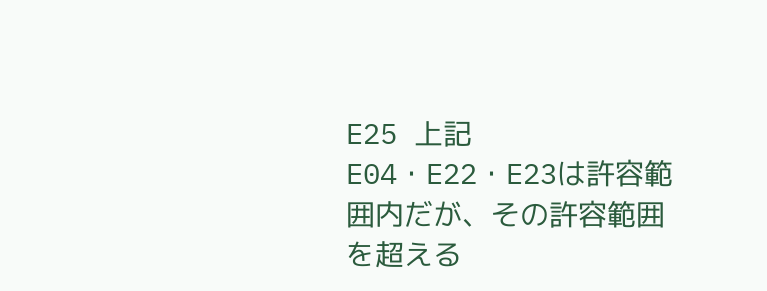E25 上記E04・E22・E23は許容範囲内だが、その許容範囲を超える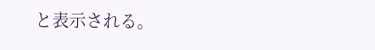と表示される。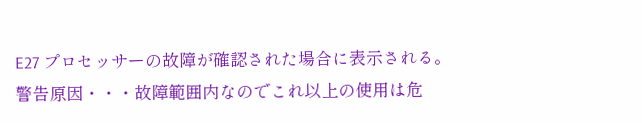E27 プロセッサーの故障が確認された場合に表示される。
警告原因・・・故障範囲内なのでこれ以上の使用は危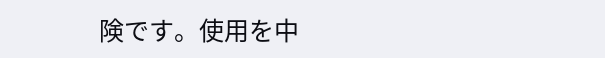険です。使用を中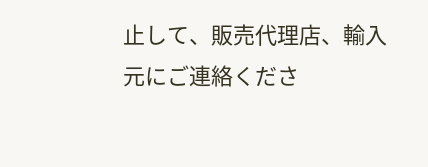止して、販売代理店、輸入元にご連絡くださ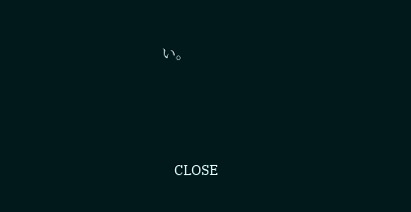い。





    CLOSE